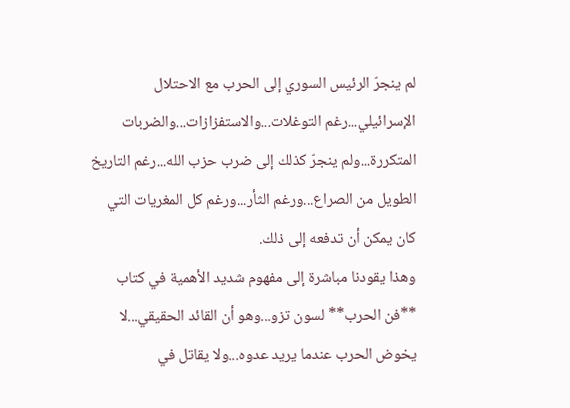لم ينجرّ الرئيس السوري إلى الحرب مع الاحتلال الإسرائيلي...رغم التوغلات...والاستفزازات...والضربات المتكررة...ولم ينجرّ كذلك إلى ضرب حزب الله...رغم التاريخ الطويل من الصراع...ورغم الثأر...ورغم كل المغريات التي كان يمكن أن تدفعه إلى ذلك.
وهذا يقودنا مباشرة إلى مفهوم شديد الأهمية في كتاب **فن الحرب** لسون تزو...وهو أن القائد الحقيقي...لا يخوض الحرب عندما يريد عدوه...ولا يقاتل في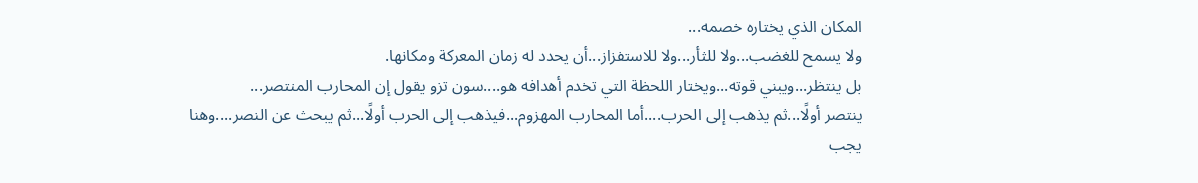المكان الذي يختاره خصمه...
ولا يسمح للغضب...ولا للثأر...ولا للاستفزاز...أن يحدد له زمان المعركة ومكانها.
بل ينتظر...ويبني قوته...ويختار اللحظة التي تخدم أهدافه هو....سون تزو يقول إن المحارب المنتصر...
ينتصر أولًا...ثم يذهب إلى الحرب....أما المحارب المهزوم...فيذهب إلى الحرب أولًا...ثم يبحث عن النصر....وهنا يجب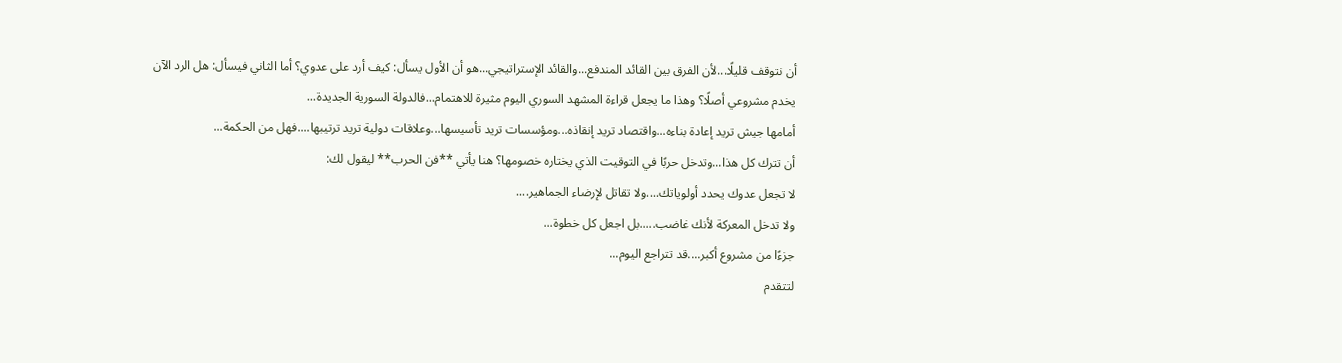أن نتوقف قليلًا...لأن الفرق بين القائد المندفع...والقائد الإستراتيجي...هو أن الأول يسأل: كيف أرد على عدوي؟ أما الثاني فيسأل: هل الرد الآن يخدم مشروعي أصلًا؟ وهذا ما يجعل قراءة المشهد السوري اليوم مثيرة للاهتمام...فالدولة السورية الجديدة...
أمامها جيش تريد إعادة بناءه...واقتصاد تريد إنقاذه...ومؤسسات تريد تأسيسها...وعلاقات دولية تريد ترتيبها....فهل من الحكمة...
أن تترك كل هذا...وتدخل حربًا في التوقيت الذي يختاره خصومها؟ هنا يأتي **فن الحرب** ليقول لك:
لا تجعل عدوك يحدد أولوياتك....ولا تقاتل لإرضاء الجماهير....
ولا تدخل المعركة لأنك غاضب.....بل اجعل كل خطوة...
جزءًا من مشروع أكبر....قد تتراجع اليوم...
لتتقدم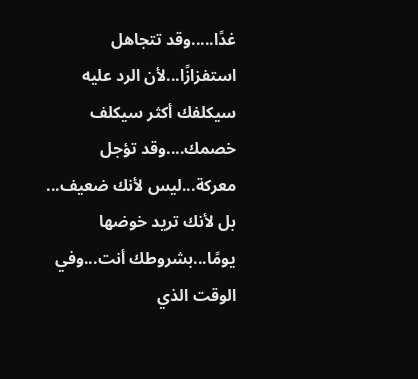غدًا.....وقد تتجاهل استفزازًا...لأن الرد عليه سيكلفك أكثر سيكلف خصمك....وقد تؤجل معركة...ليس لأنك ضعيف...
بل لأنك تريد خوضها يومًا...بشروطك أنت...وفي الوقت الذي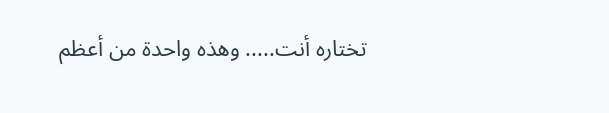تختاره أنت..... وهذه واحدة من أعظم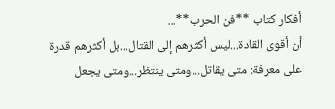أفكار كتاب **فن الحرب**...
أن أقوى القادة...ليس أكثرهم إلى القتال...بل أكثرهم قدرة على معرفة: متى يقاتل...ومتى ينتظر...ومتى يجعل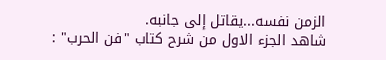الزمن نفسه...يقاتل إلى جانبه.
شاهد الجزء الاول من شرح كتاب "فن الحرب" :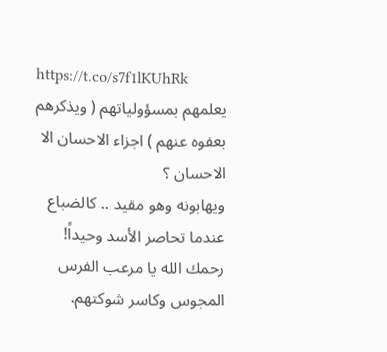https://t.co/s7f1lKUhRk
يعلمهم بمسؤولياتهم ( ويذكرهم بعفوه عنهم ) اجزاء الاحسان الا الاحسان ؟
ويهابونه وهو مقيد .. كالضباع عندما تحاصر الأسد وحيداً!
رحمك الله يا مرعب الفرس المجوس وكاسر شوكتهم.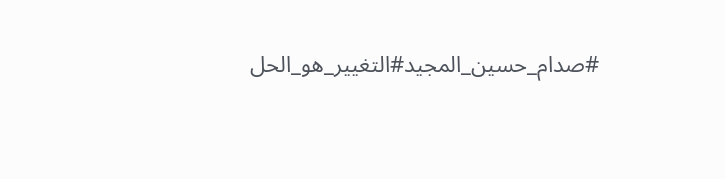#صدام_حسين_المجيد#التغيير_هو_الحل